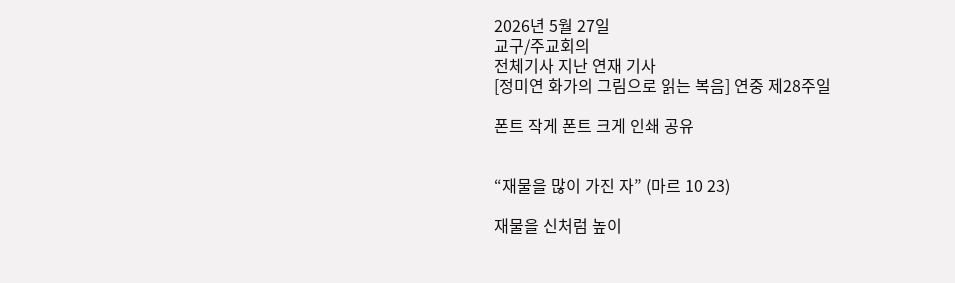2026년 5월 27일
교구/주교회의
전체기사 지난 연재 기사
[정미연 화가의 그림으로 읽는 복음] 연중 제28주일

폰트 작게 폰트 크게 인쇄 공유


“재물을 많이 가진 자” (마르 10 23)

재물을 신처럼 높이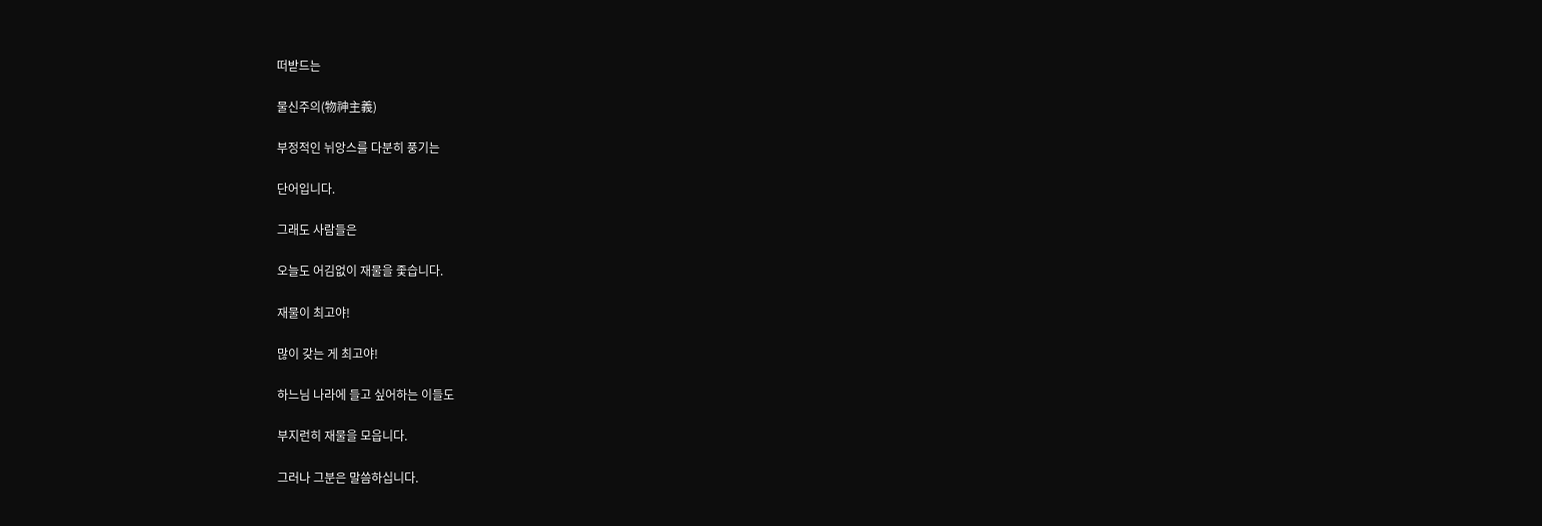떠받드는

물신주의(物神主義)

부정적인 뉘앙스를 다분히 풍기는

단어입니다.

그래도 사람들은

오늘도 어김없이 재물을 좇습니다.

재물이 최고야!

많이 갖는 게 최고야!

하느님 나라에 들고 싶어하는 이들도

부지런히 재물을 모읍니다.

그러나 그분은 말씀하십니다.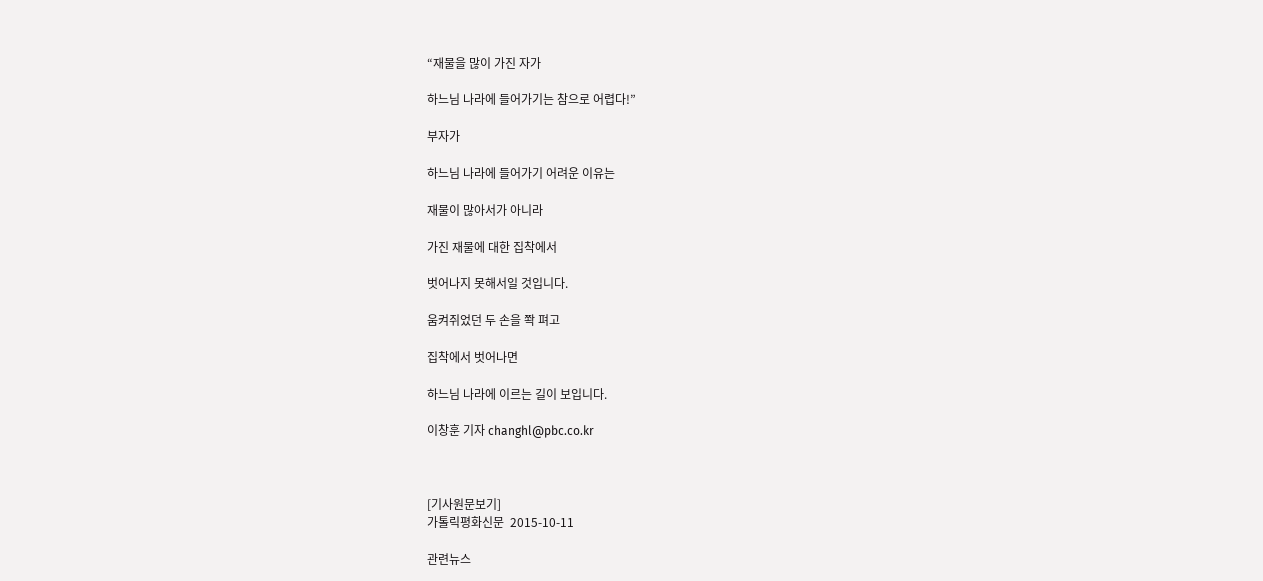“재물을 많이 가진 자가

하느님 나라에 들어가기는 참으로 어렵다!”

부자가

하느님 나라에 들어가기 어려운 이유는

재물이 많아서가 아니라

가진 재물에 대한 집착에서

벗어나지 못해서일 것입니다.

움켜쥐었던 두 손을 쫙 펴고

집착에서 벗어나면

하느님 나라에 이르는 길이 보입니다.

이창훈 기자 changhl@pbc.co.kr



[기사원문보기]
가톨릭평화신문  2015-10-11

관련뉴스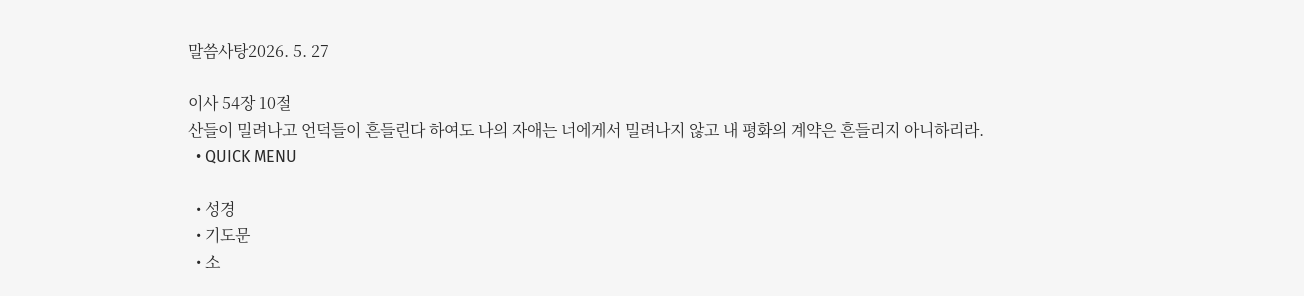말씀사탕2026. 5. 27

이사 54장 10절
산들이 밀려나고 언덕들이 흔들린다 하여도 나의 자애는 너에게서 밀려나지 않고 내 평화의 계약은 흔들리지 아니하리라.
  • QUICK MENU

  • 성경
  • 기도문
  • 소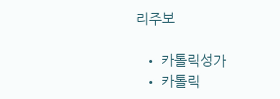리주보

  • 카톨릭성가
  • 카톨릭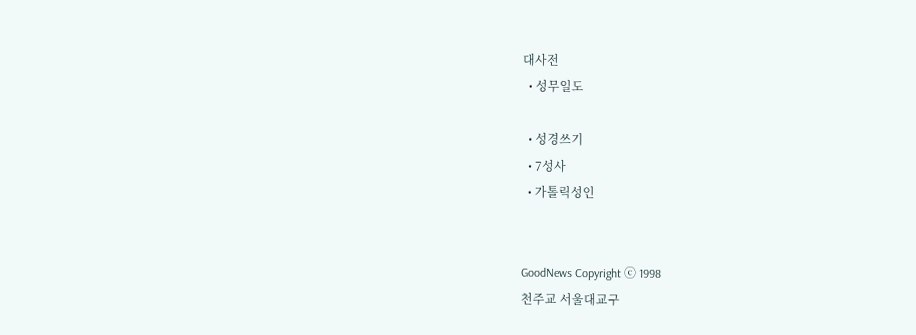대사전
  • 성무일도

  • 성경쓰기
  • 7성사
  • 가톨릭성인


GoodNews Copyright ⓒ 1998
천주교 서울대교구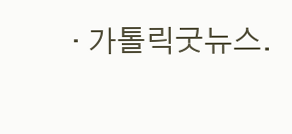· 가톨릭굿뉴스.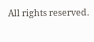All rights reserved.